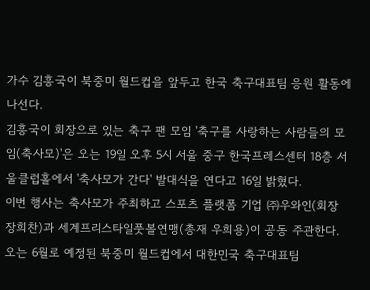가수 김흥국이 북중미 월드컵을 앞두고 한국 축구대표팀 응원 활동에 나선다.
김흥국이 회장으로 있는 축구 팬 모임 '축구를 사랑하는 사람들의 모임(축사모)'은 오는 19일 오후 5시 서울 중구 한국프레스센터 18층 서울클럽홀에서 '축사모가 간다' 발대식을 연다고 16일 밝혔다.
이번 행사는 축사모가 주최하고 스포츠 플랫폼 기업 ㈜우와인(회장 장희찬)과 세계프리스타일풋볼연맹(총재 우희용)이 공동 주관한다. 오는 6월로 예정된 북중미 월드컵에서 대한민국 축구대표팀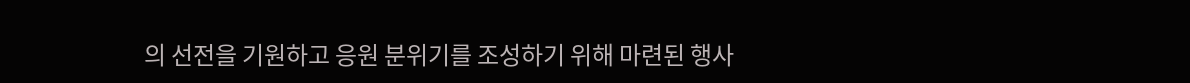의 선전을 기원하고 응원 분위기를 조성하기 위해 마련된 행사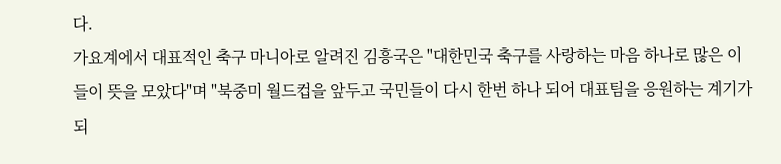다.
가요계에서 대표적인 축구 마니아로 알려진 김흥국은 "대한민국 축구를 사랑하는 마음 하나로 많은 이들이 뜻을 모았다"며 "북중미 월드컵을 앞두고 국민들이 다시 한번 하나 되어 대표팀을 응원하는 계기가 되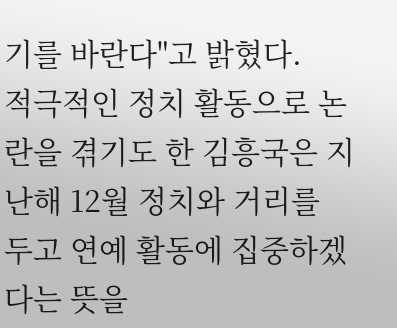기를 바란다"고 밝혔다.
적극적인 정치 활동으로 논란을 겪기도 한 김흥국은 지난해 12월 정치와 거리를 두고 연예 활동에 집중하겠다는 뜻을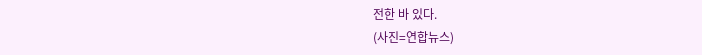전한 바 있다.
(사진=연합뉴스)